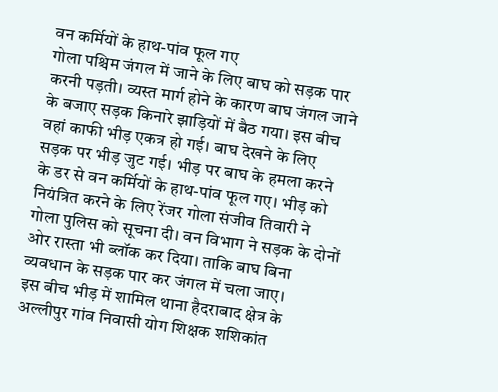वन कर्मियों के हाथ-पांव फूल गए
गोला पश्चिम जंगल में जाने के लिए बाघ को सड़क पार करनी पड़ती। व्यस्त मार्ग होने के कारण बाघ जंगल जाने के बजाए सड़क किनारे झाड़ियों में बैठ गया। इस बीच वहां काफी भीड़ एकत्र हो गई। बाघ देखने के लिए सड़क पर भीड़ जुट गई। भीड़ पर बाघ के हमला करने के डर से वन कर्मियों के हाथ-पांव फूल गए। भीड़ को नियंत्रित करने के लिए रेंजर गोला संजीव तिवारी ने गोला पुलिस को सूचना दी। वन विभाग ने सड़क के दोनों ओर रास्ता भी ब्लॉक कर दिया। ताकि बाघ बिना व्यवधान के सड़क पार कर जंगल में चला जाए।
इस बीच भीड़ में शामिल थाना हैदराबाद क्षेत्र के अल्लीपुर गांव निवासी योग शिक्षक शशिकांत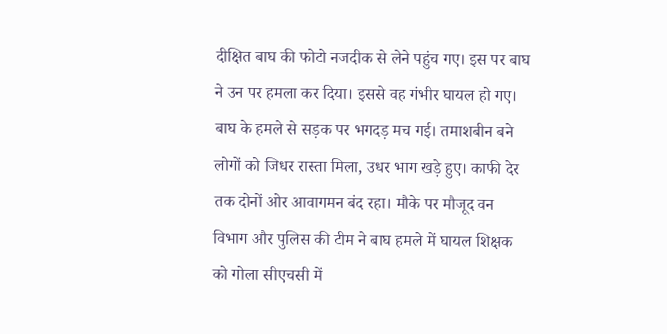दीक्षित बाघ की फोटो नजदीक से लेने पहुंच गए। इस पर बाघ ने उन पर हमला कर दिया। इससे वह गंभीर घायल हो गए। बाघ के हमले से सड़क पर भगदड़ मच गई। तमाशबीन बने लोगों को जिधर रास्ता मिला, उधर भाग खड़े हुए। काफी देर तक दोनों ओर आवागमन बंद रहा। मौके पर मौजूद वन विभाग और पुलिस की टीम ने बाघ हमले में घायल शिक्षक को गोला सीएचसी में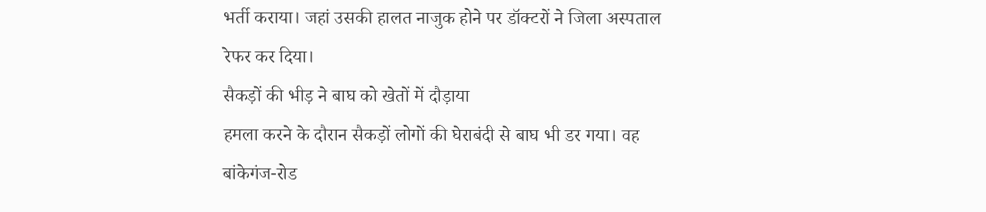भर्ती कराया। जहां उसकी हालत नाजुक होने पर डॉक्टरों ने जिला अस्पताल रेफर कर दिया।
सैकड़ों की भीड़ ने बाघ को खेतों में दौड़ाया
हमला करने के दौरान सैकड़ों लोगों की घेराबंदी से बाघ भी डर गया। वह बांकेगंज-रोड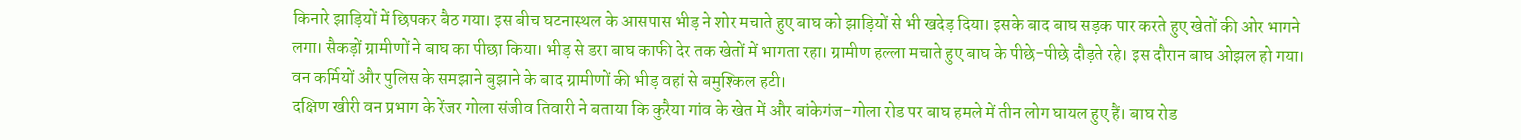किनारे झाड़ियों में छिपकर बैठ गया। इस बीच घटनास्थल के आसपास भीड़ ने शोर मचाते हुए बाघ को झाड़ियों से भी खदेड़ दिया। इसके बाद बाघ सड़क पार करते हुए खेतों की ओर भागने लगा। सैकड़ों ग्रामीणों ने बाघ का पीछा किया। भीड़ से डरा बाघ काफी देर तक खेतों में भागता रहा। ग्रामीण हल्ला मचाते हुए बाघ के पीछे-पीछे दौड़ते रहे। इस दौरान बाघ ओझल हो गया। वन कर्मियों और पुलिस के समझाने बुझाने के बाद ग्रामीणों की भीड़ वहां से बमुश्किल हटी।
दक्षिण खीरी वन प्रभाग के रेंजर गोला संजीव तिवारी ने बताया कि कुरैया गांव के खेत में और बांकेगंज-गोला रोड पर बाघ हमले में तीन लोग घायल हुए हैं। बाघ रोड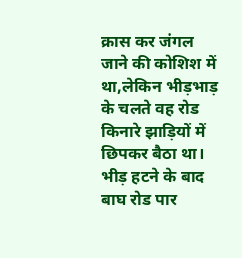क्रास कर जंगल जाने की कोशिश में था,लेकिन भीड़भाड़ के चलते वह रोड किनारे झाड़ियों में छिपकर बैठा था। भीड़ हटने के बाद बाघ रोड पार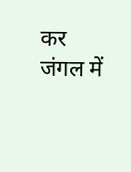कर जंगल में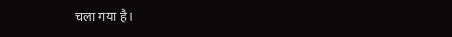चला गया है।